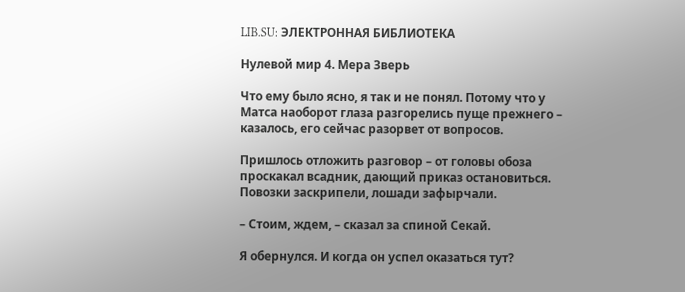LIB.SU: ЭЛЕКТРОННАЯ БИБЛИОТЕКА

Нулевой мир 4. Мера Зверь

Что ему было ясно, я так и не понял. Потому что у Матса наоборот глаза разгорелись пуще прежнего – казалось, его сейчас разорвет от вопросов.

Пришлось отложить разговор – от головы обоза проскакал всадник, дающий приказ остановиться. Повозки заскрипели, лошади зафырчали.

– Стоим, ждем, – сказал за спиной Секай.

Я обернулся. И когда он успел оказаться тут?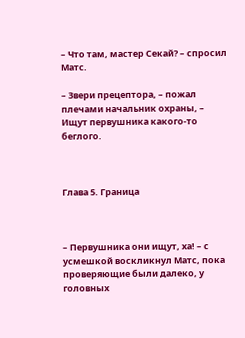– Что там, мастер Секай? – спросил Матс.

– Звери прецептора, – пожал плечами начальник охраны, – Ищут первушника какого‑то беглого.



Глава 5. Граница



– Первушника они ищут, ха! – с усмешкой воскликнул Матс, пока проверяющие были далеко, у головных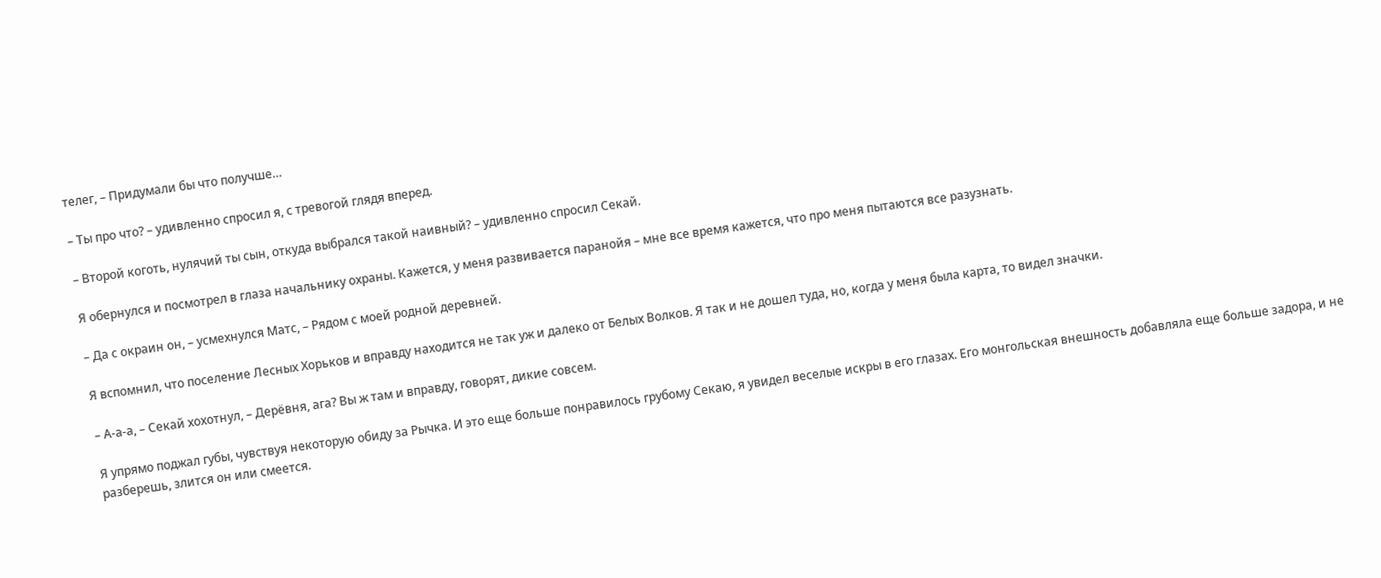телег, – Придумали бы что получше…

– Ты про что? – удивленно спросил я, с тревогой глядя вперед.

– Второй коготь, нулячий ты сын, откуда выбрался такой наивный? – удивленно спросил Секай.

Я обернулся и посмотрел в глаза начальнику охраны. Кажется, у меня развивается паранойя – мне все время кажется, что про меня пытаются все разузнать.

– Да с окраин он, – усмехнулся Матс, – Рядом с моей родной деревней.

Я вспомнил, что поселение Лесных Хорьков и вправду находится не так уж и далеко от Белых Волков. Я так и не дошел туда, но, когда у меня была карта, то видел значки.

– А‑а‑а, – Секай хохотнул, – Дерёвня, ага? Вы ж там и вправду, говорят, дикие совсем.

Я упрямо поджал губы, чувствуя некоторую обиду за Рычка. И это еще больше понравилось грубому Секаю, я увидел веселые искры в его глазах. Его монгольская внешность добавляла еще больше задора, и не разберешь, злится он или смеется.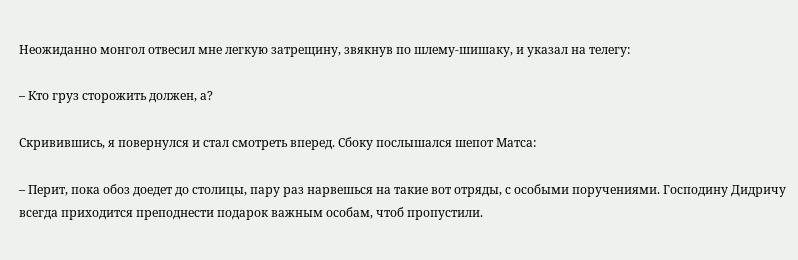Неожиданно монгол отвесил мне легкую затрещину, звякнув по шлему‑шишаку, и указал на телегу:

– Кто груз сторожить должен, а?

Скривившись, я повернулся и стал смотреть вперед. Сбоку послышался шепот Матса:

– Перит, пока обоз доедет до столицы, пару раз нарвешься на такие вот отряды, с особыми поручениями. Господину Дидричу всегда приходится преподнести подарок важным особам, чтоб пропустили.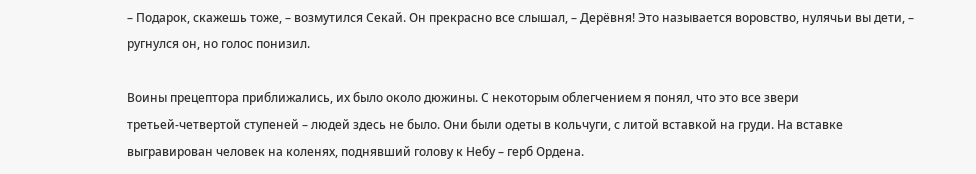– Подарок, скажешь тоже, – возмутился Секай. Он прекрасно все слышал, – Дерёвня! Это называется воровство, нулячьи вы дети, – ругнулся он, но голос понизил.

Воины прецептора приближались, их было около дюжины. С некоторым облегчением я понял, что это все звери третьей‑четвертой ступеней – людей здесь не было. Они были одеты в кольчуги, с литой вставкой на груди. На вставке выгравирован человек на коленях, поднявший голову к Небу – герб Ордена.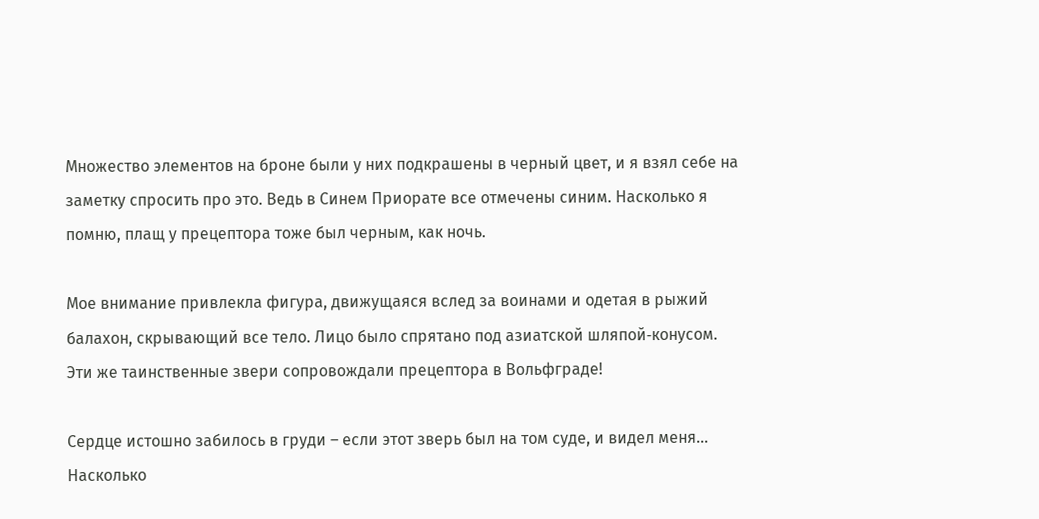Множество элементов на броне были у них подкрашены в черный цвет, и я взял себе на заметку спросить про это. Ведь в Синем Приорате все отмечены синим. Насколько я помню, плащ у прецептора тоже был черным, как ночь.

Мое внимание привлекла фигура, движущаяся вслед за воинами и одетая в рыжий балахон, скрывающий все тело. Лицо было спрятано под азиатской шляпой‑конусом. Эти же таинственные звери сопровождали прецептора в Вольфграде!

Сердце истошно забилось в груди – если этот зверь был на том суде, и видел меня… Насколько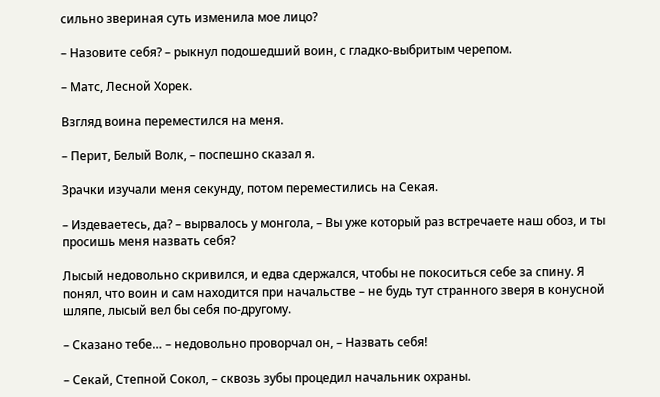сильно звериная суть изменила мое лицо?

– Назовите себя? – рыкнул подошедший воин, с гладко‑выбритым черепом.

– Матс, Лесной Хорек.

Взгляд воина переместился на меня.

– Перит, Белый Волк, – поспешно сказал я.

Зрачки изучали меня секунду, потом переместились на Секая.

– Издеваетесь, да? – вырвалось у монгола, – Вы уже который раз встречаете наш обоз, и ты просишь меня назвать себя?

Лысый недовольно скривился, и едва сдержался, чтобы не покоситься себе за спину. Я понял, что воин и сам находится при начальстве – не будь тут странного зверя в конусной шляпе, лысый вел бы себя по‑другому.

– Сказано тебе… – недовольно проворчал он, – Назвать себя!

– Секай, Степной Сокол, – сквозь зубы процедил начальник охраны.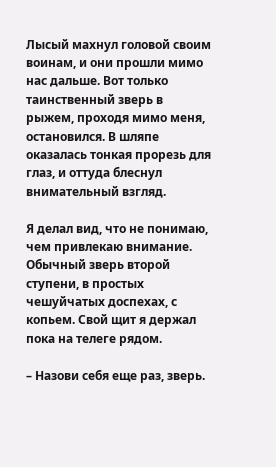Лысый махнул головой своим воинам, и они прошли мимо нас дальше. Вот только таинственный зверь в рыжем, проходя мимо меня, остановился. В шляпе оказалась тонкая прорезь для глаз, и оттуда блеснул внимательный взгляд.

Я делал вид, что не понимаю, чем привлекаю внимание. Обычный зверь второй ступени, в простых чешуйчатых доспехах, с копьем. Свой щит я держал пока на телеге рядом.

– Назови себя еще раз, зверь.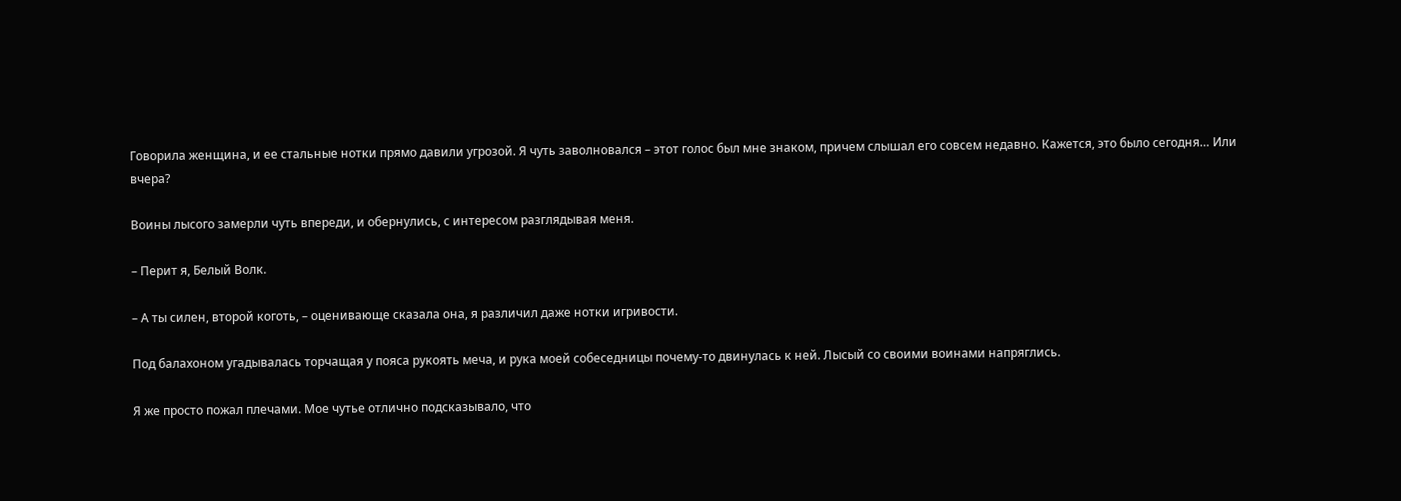Говорила женщина, и ее стальные нотки прямо давили угрозой. Я чуть заволновался – этот голос был мне знаком, причем слышал его совсем недавно. Кажется, это было сегодня… Или вчера?

Воины лысого замерли чуть впереди, и обернулись, с интересом разглядывая меня.

– Перит я, Белый Волк.

– А ты силен, второй коготь, – оценивающе сказала она, я различил даже нотки игривости.

Под балахоном угадывалась торчащая у пояса рукоять меча, и рука моей собеседницы почему‑то двинулась к ней. Лысый со своими воинами напряглись.

Я же просто пожал плечами. Мое чутье отлично подсказывало, что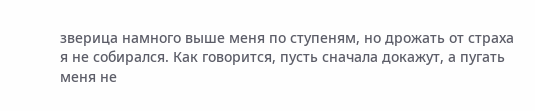зверица намного выше меня по ступеням, но дрожать от страха я не собирался. Как говорится, пусть сначала докажут, а пугать меня не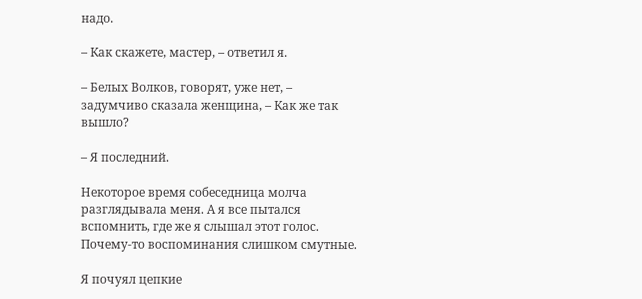надо.

– Как скажете, мастер, – ответил я.

– Белых Волков, говорят, уже нет, – задумчиво сказала женщина, – Как же так вышло?

– Я последний.

Некоторое время собеседница молча разглядывала меня. А я все пытался вспомнить, где же я слышал этот голос. Почему‑то воспоминания слишком смутные.

Я почуял цепкие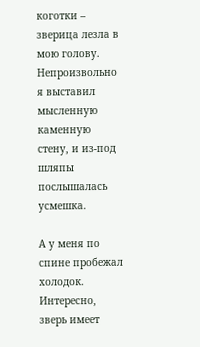коготки – зверица лезла в мою голову. Непроизвольно я выставил мысленную каменную стену, и из‑под шляпы послышалась усмешка.

А у меня по спине пробежал холодок. Интересно, зверь имеет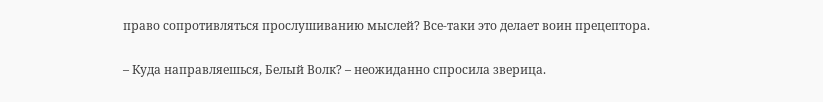право сопротивляться прослушиванию мыслей? Все‑таки это делает воин прецептора.

– Куда направляешься, Белый Волк? – неожиданно спросила зверица.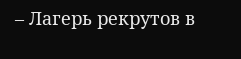– Лагерь рекрутов в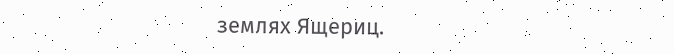землях Ящериц.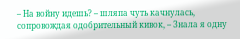– На войну идешь? – шляпа чуть качнулась, сопровождая одобрительный кивок, – Знала я одну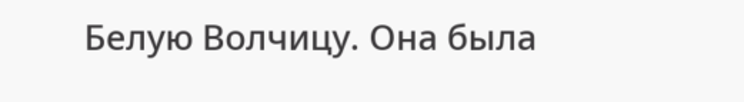Белую Волчицу. Она была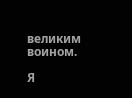великим воином.

Я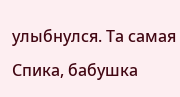улыбнулся. Та самая Спика, бабушка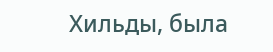Хильды, была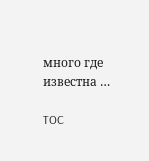много где известна …

TOC